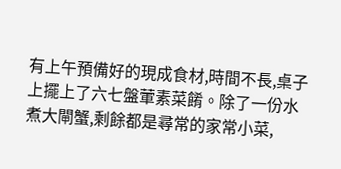有上午預備好的現成食材,時間不長,桌子上擺上了六七盤葷素菜餚。除了一份水煮大閘蟹,剩餘都是尋常的家常小菜,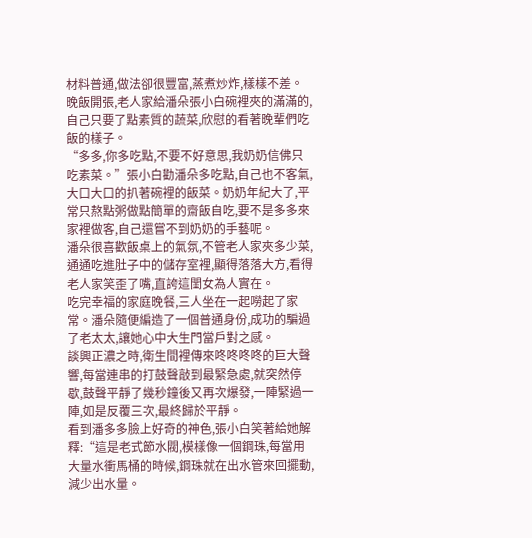材料普通,做法卻很豐富,蒸煮炒炸,樣樣不差。
晚飯開張,老人家給潘朵張小白碗裡夾的滿滿的,自己只要了點素質的蔬菜,欣慰的看著晚輩們吃飯的樣子。
“多多,你多吃點,不要不好意思,我奶奶信佛只吃素菜。”張小白勸潘朵多吃點,自己也不客氣,大口大口的扒著碗裡的飯菜。奶奶年紀大了,平常只熬點粥做點簡單的齋飯自吃,要不是多多來家裡做客,自己還嘗不到奶奶的手藝呢。
潘朵很喜歡飯桌上的氣氛,不管老人家夾多少菜,通通吃進肚子中的儲存室裡,顯得落落大方,看得老人家笑歪了嘴,直誇這閨女為人實在。
吃完幸福的家庭晚餐,三人坐在一起嘮起了家常。潘朵隨便編造了一個普通身份,成功的騙過了老太太,讓她心中大生門當戶對之感。
談興正濃之時,衛生間裡傳來咚咚咚咚的巨大聲響,每當連串的打鼓聲敲到最緊急處,就突然停歇,鼓聲平靜了幾秒鐘後又再次爆發,一陣緊過一陣,如是反覆三次,最終歸於平靜。
看到潘多多臉上好奇的神色,張小白笑著給她解釋:“這是老式節水閥,模樣像一個鋼珠,每當用大量水衝馬桶的時候,鋼珠就在出水管來回擺動,減少出水量。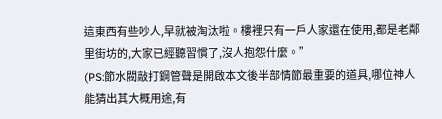這東西有些吵人,早就被淘汰啦。樓裡只有一戶人家還在使用,都是老鄰里街坊的,大家已經聽習慣了,沒人抱怨什麼。”
(PS:節水閥敲打鋼管聲是開啟本文後半部情節最重要的道具,哪位神人能猜出其大概用途,有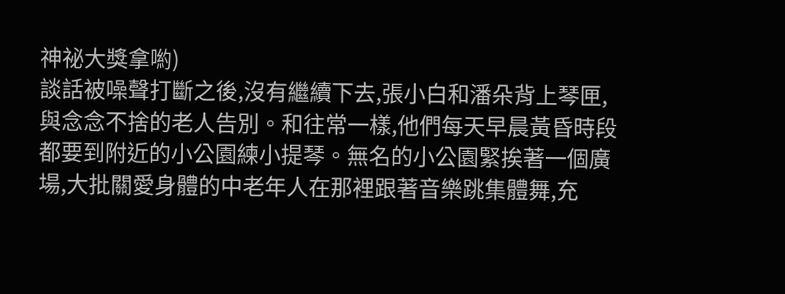神祕大獎拿喲)
談話被噪聲打斷之後,沒有繼續下去,張小白和潘朵背上琴匣,與念念不捨的老人告別。和往常一樣,他們每天早晨黃昏時段都要到附近的小公園練小提琴。無名的小公園緊挨著一個廣場,大批關愛身體的中老年人在那裡跟著音樂跳集體舞,充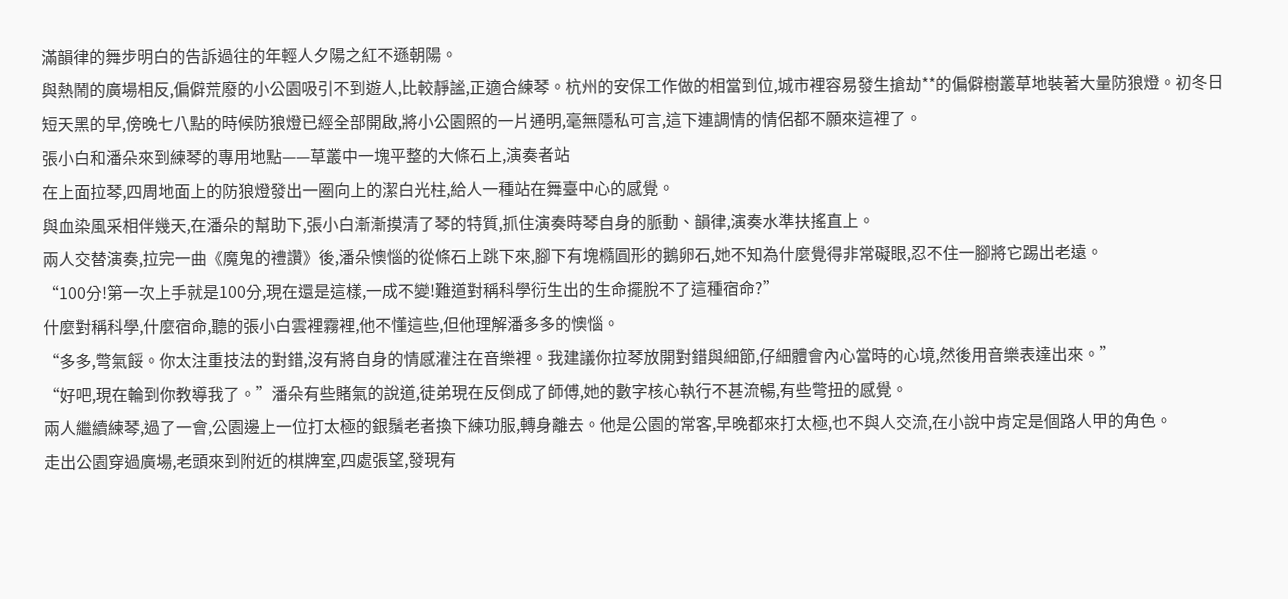滿韻律的舞步明白的告訴過往的年輕人夕陽之紅不遜朝陽。
與熱鬧的廣場相反,偏僻荒廢的小公園吸引不到遊人,比較靜謐,正適合練琴。杭州的安保工作做的相當到位,城市裡容易發生搶劫**的偏僻樹叢草地裝著大量防狼燈。初冬日短天黑的早,傍晚七八點的時候防狼燈已經全部開啟,將小公園照的一片通明,毫無隱私可言,這下連調情的情侶都不願來這裡了。
張小白和潘朵來到練琴的專用地點——草叢中一塊平整的大條石上,演奏者站
在上面拉琴,四周地面上的防狼燈發出一圈向上的潔白光柱,給人一種站在舞臺中心的感覺。
與血染風采相伴幾天,在潘朵的幫助下,張小白漸漸摸清了琴的特質,抓住演奏時琴自身的脈動、韻律,演奏水準扶搖直上。
兩人交替演奏,拉完一曲《魔鬼的禮讚》後,潘朵懊惱的從條石上跳下來,腳下有塊橢圓形的鵝卵石,她不知為什麼覺得非常礙眼,忍不住一腳將它踢出老遠。
“100分!第一次上手就是100分,現在還是這樣,一成不變!難道對稱科學衍生出的生命擺脫不了這種宿命?”
什麼對稱科學,什麼宿命,聽的張小白雲裡霧裡,他不懂這些,但他理解潘多多的懊惱。
“多多,彆氣餒。你太注重技法的對錯,沒有將自身的情感灌注在音樂裡。我建議你拉琴放開對錯與細節,仔細體會內心當時的心境,然後用音樂表達出來。”
“好吧,現在輪到你教導我了。”潘朵有些賭氣的說道,徒弟現在反倒成了師傅,她的數字核心執行不甚流暢,有些彆扭的感覺。
兩人繼續練琴,過了一會,公園邊上一位打太極的銀鬚老者換下練功服,轉身離去。他是公園的常客,早晚都來打太極,也不與人交流,在小說中肯定是個路人甲的角色。
走出公園穿過廣場,老頭來到附近的棋牌室,四處張望,發現有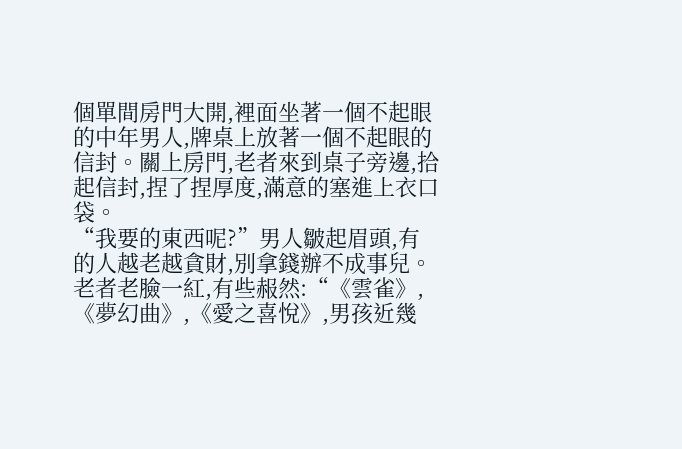個單間房門大開,裡面坐著一個不起眼的中年男人,牌桌上放著一個不起眼的信封。關上房門,老者來到桌子旁邊,拾起信封,捏了捏厚度,滿意的塞進上衣口袋。
“我要的東西呢?”男人皺起眉頭,有的人越老越貪財,別拿錢辦不成事兒。
老者老臉一紅,有些赧然:“《雲雀》,《夢幻曲》,《愛之喜悅》,男孩近幾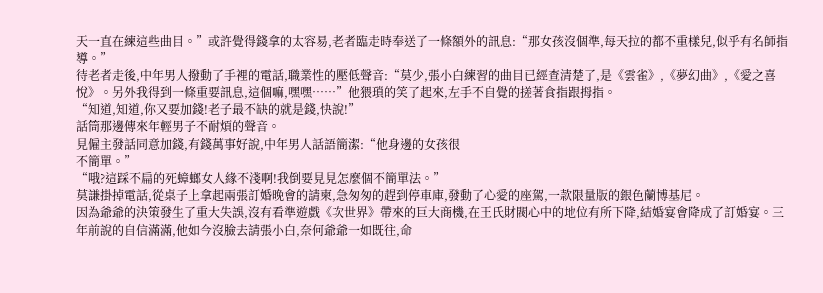天一直在練這些曲目。”或許覺得錢拿的太容易,老者臨走時奉送了一條額外的訊息:“那女孩沒個準,每天拉的都不重樣兒,似乎有名師指導。”
待老者走後,中年男人撥動了手裡的電話,職業性的壓低聲音:“莫少,張小白練習的曲目已經查清楚了,是《雲雀》,《夢幻曲》,《愛之喜悅》。另外我得到一條重要訊息,這個嘛,嘿嘿……”他猥瑣的笑了起來,左手不自覺的搓著食指跟拇指。
“知道,知道,你又要加錢!老子最不缺的就是錢,快說!”
話筒那邊傳來年輕男子不耐煩的聲音。
見僱主發話同意加錢,有錢萬事好說,中年男人話語簡潔:“他身邊的女孩很
不簡單。”
“哦?這踩不扁的死蟑螂女人緣不淺啊!我倒要見見怎麼個不簡單法。”
莫謙掛掉電話,從桌子上拿起兩張訂婚晚會的請柬,急匆匆的趕到停車庫,發動了心愛的座駕,一款限量版的銀色蘭博基尼。
因為爺爺的決策發生了重大失誤,沒有看準遊戲《次世界》帶來的巨大商機,在王氏財閥心中的地位有所下降,結婚宴會降成了訂婚宴。三年前說的自信滿滿,他如今沒臉去請張小白,奈何爺爺一如既往,命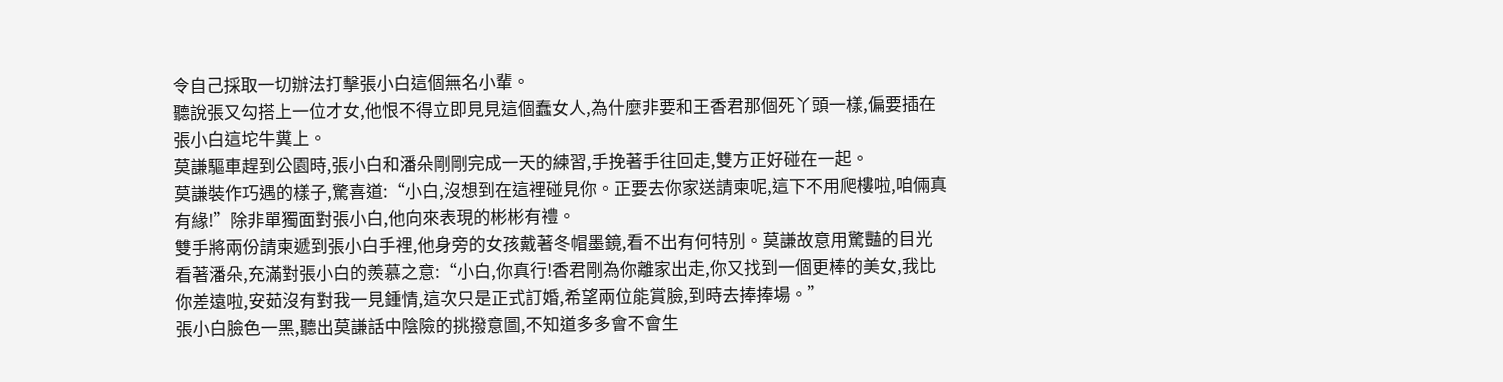令自己採取一切辦法打擊張小白這個無名小輩。
聽說張又勾搭上一位才女,他恨不得立即見見這個蠢女人,為什麼非要和王香君那個死丫頭一樣,偏要插在張小白這坨牛糞上。
莫謙驅車趕到公園時,張小白和潘朵剛剛完成一天的練習,手挽著手往回走,雙方正好碰在一起。
莫謙裝作巧遇的樣子,驚喜道:“小白,沒想到在這裡碰見你。正要去你家送請柬呢,這下不用爬樓啦,咱倆真有緣!”除非單獨面對張小白,他向來表現的彬彬有禮。
雙手將兩份請柬遞到張小白手裡,他身旁的女孩戴著冬帽墨鏡,看不出有何特別。莫謙故意用驚豔的目光看著潘朵,充滿對張小白的羨慕之意:“小白,你真行!香君剛為你離家出走,你又找到一個更棒的美女,我比你差遠啦,安茹沒有對我一見鍾情,這次只是正式訂婚,希望兩位能賞臉,到時去捧捧場。”
張小白臉色一黑,聽出莫謙話中陰險的挑撥意圖,不知道多多會不會生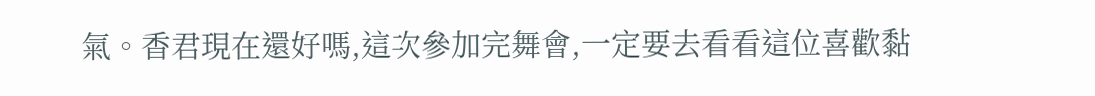氣。香君現在還好嗎,這次參加完舞會,一定要去看看這位喜歡黏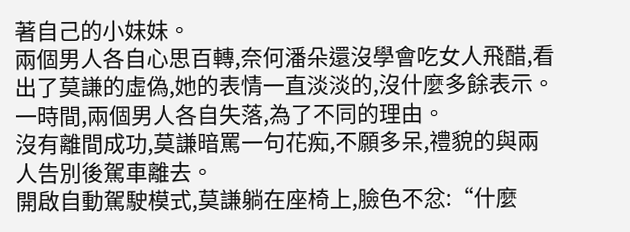著自己的小妹妹。
兩個男人各自心思百轉,奈何潘朵還沒學會吃女人飛醋,看出了莫謙的虛偽,她的表情一直淡淡的,沒什麼多餘表示。一時間,兩個男人各自失落,為了不同的理由。
沒有離間成功,莫謙暗罵一句花痴,不願多呆,禮貌的與兩人告別後駕車離去。
開啟自動駕駛模式,莫謙躺在座椅上,臉色不忿:“什麼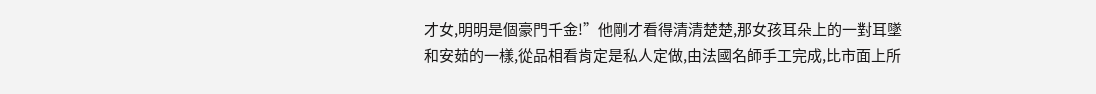才女,明明是個豪門千金!”他剛才看得清清楚楚,那女孩耳朵上的一對耳墜和安茹的一樣,從品相看肯定是私人定做,由法國名師手工完成,比市面上所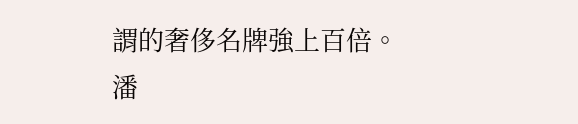謂的奢侈名牌強上百倍。
潘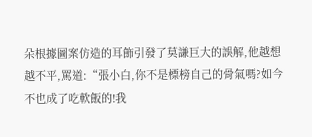朵根據圖案仿造的耳飾引發了莫謙巨大的誤解,他越想越不平,罵道:“張小白,你不是標榜自己的骨氣嗎?如今不也成了吃軟飯的!我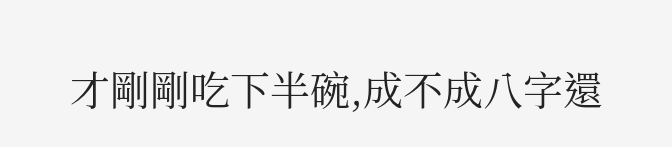才剛剛吃下半碗,成不成八字還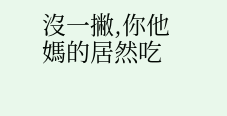沒一撇,你他媽的居然吃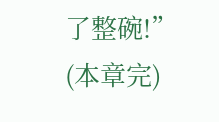了整碗!”
(本章完)